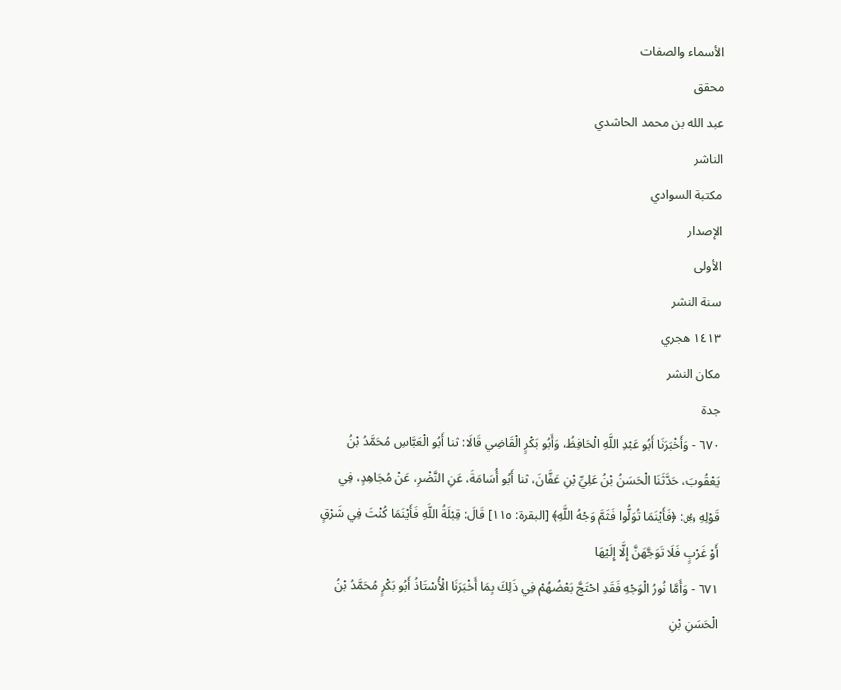الأسماء والصفات
محقق
عبد الله بن محمد الحاشدي
الناشر
مكتبة السوادي
الإصدار
الأولى
سنة النشر
١٤١٣ هجري
مكان النشر
جدة
٦٧٠ - وَأَخْبَرَنَا أَبُو عَبْدِ اللَّهِ الْحَافِظُ، وَأَبُو بَكْرٍ الْقَاضِي قَالَا: ثنا أَبُو الْعَبَّاسِ مُحَمَّدُ بْنُ يَعْقُوبَ، حَدَّثَنَا الْحَسَنُ بْنُ عَلِيِّ بْنِ عَفَّانَ، ثنا أَبُو أُسَامَةَ، عَنِ النَّضْرِ، عَنْ مُجَاهِدٍ، فِي قَوْلِهِ ﷿: ﴿فَأَيْنَمَا تُوَلُّوا فَثَمَّ وَجْهُ اللَّهِ﴾ [البقرة: ١١٥] قَالَ: قِبْلَةُ اللَّهِ فَأَيْنَمَا كُنْتَ فِي شَرْقٍ أَوْ غَرْبٍ فَلَا تَوَجَّهَنَّ إِلَّا إِلَيْهَا
٦٧١ - وَأَمَّا نُورُ الْوَجْهِ فَقَدِ احْتَجَّ بَعْضُهُمْ فِي ذَلِكَ بِمَا أَخْبَرَنَا الْأُسْتَاذُ أَبُو بَكْرٍ مُحَمَّدُ بْنُ الْحَسَنِ بْنِ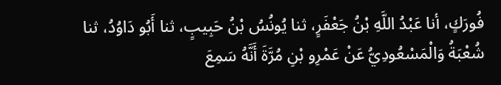فُورَكٍ، أنا عَبْدُ اللَّهِ بْنُ جَعْفَرٍ، ثنا يُونُسُ بْنُ حَبِيبٍ، ثنا أَبُو دَاوُدُ، ثنا شُعْبَةُ وَالْمَسْعُودِيُّ عَنْ عَمْرِو بْنِ مُرَّةَ أَنَّهُ سَمِعَ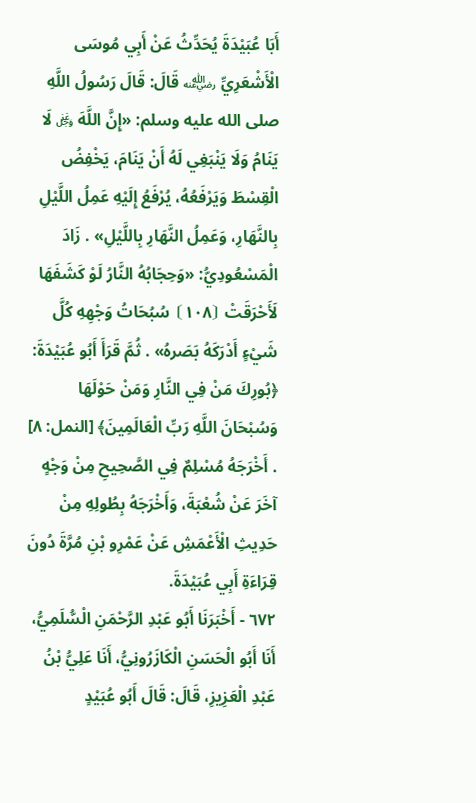أَبَا عُبَيْدَةَ يُحَدِّثُ عَنْ أَبِي مُوسَى الْأَشْعَرِيِّ ﵁ قَالَ: قَالَ رَسُولُ اللَّهِ صلى الله عليه وسلم: «إِنَّ اللَّهَ ﷿ لَا يَنَامُ وَلَا يَنْبَغِي لَهُ أَنْ يَنَامَ، يَخْفِضُ الْقِسْطَ وَيَرْفَعُهُ، يُرْفَعُ إِلَيْهِ عَمِلُ اللَّيْلِ بِالنَّهَارِ، وَعَمِلُ النَّهَارِ بِاللَّيْلِ» . زَادَ الْمَسْعُودِيُّ: «وَحِجَابُهُ النَّارُ لَوْ كَشَفَهَا لَأَحْرَقَتْ ⦗١٠٨⦘ سُبُحَاتُ وَجْهِهِ كُلَّ شَيْءٍ أَدْرَكَهُ بَصَرهُ» . ثُمَّ قَرَأَ أَبُو عُبَيْدَةَ: ﴿بُورِكَ مَنْ فِي النَّارِ وَمَنْ حَوْلَهَا وَسُبْحَانَ اللَّهِ رَبِّ الْعَالَمِينَ﴾ [النمل: ٨] . أَخْرَجَهُ مُسْلِمٌ فِي الصَّحِيحِ مِنْ وَجْهٍ آخَرَ عَنْ شُعْبَةَ، وَأَخْرَجَهُ بِطُولِهِ مِنْ حَدِيثِ الْأَعْمَشِ عَنْ عَمْرِو بْنِ مُرَّةَ دُونَ قِرَاءَةِ أَبِي عُبَيْدَةَ.
٦٧٢ - أَخْبَرَنَا أَبُو عَبْدِ الرَّحْمَنِ الْسُّلَمِيُّ، أَنَا أَبُو الْحَسَنِ الْكَازَرُونِيُّ، أَنَا عَلِيُّ بْنُ عَبْدِ الْعَزِيزِ، قَالَ: قَالَ أَبُو عُبَيْدٍ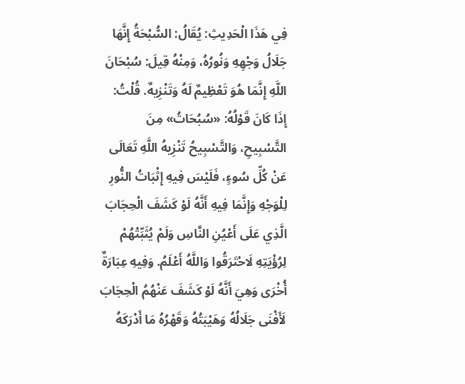فِي هَذَا الْحَدِيثِ: يُقَالُ: السُّبْحَةُ إِنَّهَا جَلَالُ وَجْهِهِ وَنُورُهُ، وَمِنْهُ قِيلَ: سُبْحَانَ اللَّهِ إِنَّمَا هُوَ تَعْظِيمٌ لَهُ وَتَنْزِيهٌ. قُلْتُ: إِذَا كَانَ قَوْلُهُ: «سُبُحَاتُ» مِنَ التَّسْبِيحِ، وَالتَّسْبِيحُ تَنْزِيهُ اللَّهِ تَعَالَى عَنْ كُلِّ سُوءٍ، فَلَيْسَ فِيهِ إِثْبَاتُ النُّورِ لِلْوَجْهِ وَإِنَّمَا فِيهِ أَنَّهُ لَوْ كَشَفَ الْحِجَابَ الَّذِي عَلَى أَعْيُنِ النَّاسِ وَلَمْ يُثَبِّتْهُمْ لِرُؤْيَتِهِ لَاحْتَرَقُوا وَاللَّهُ أَعْلَمُ. وَفِيهِ عِبَارَةٌ أُخْرَى وَهِيَ أَنَّهُ لَوْ كَشَفَ عَنْهُمُ الْحِجَابَ لَأَفْنَى جَلَالُهُ وَهَيْبَتُهُ وَقَهْرُهُ مَا أَدْرَكَهُ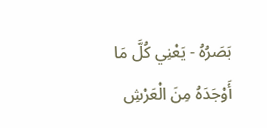بَصَرُهُ - يَعْنِي كُلَّ مَا أَوْجَدَهُ مِنَ الْعَرْشِ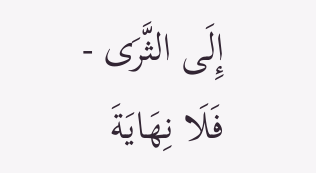إِلَى الثَّرَى - فَلَا نِهَايَةَ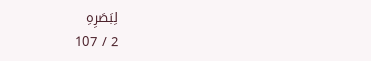لِبَصَرِهِ
2 / 107